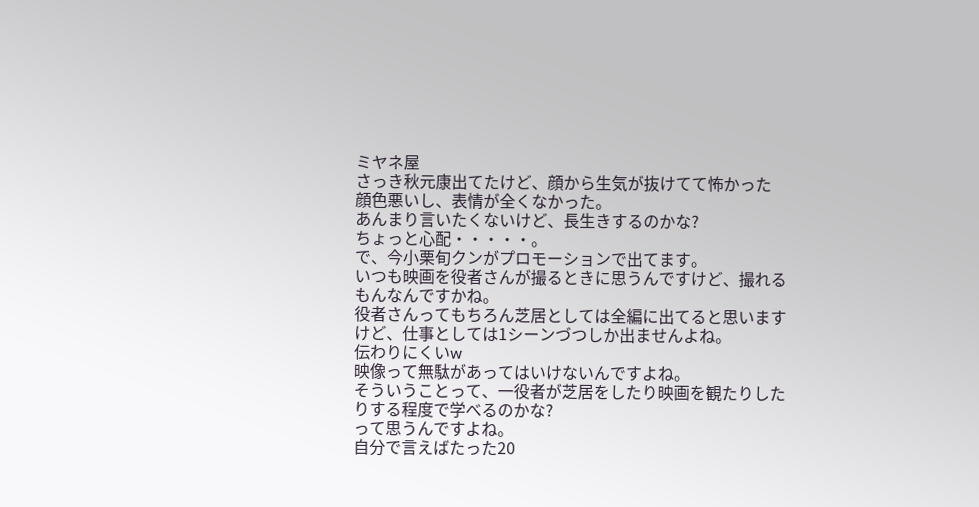ミヤネ屋
さっき秋元康出てたけど、顔から生気が抜けてて怖かった
顔色悪いし、表情が全くなかった。
あんまり言いたくないけど、長生きするのかな?
ちょっと心配・・・・・。
で、今小栗旬クンがプロモーションで出てます。
いつも映画を役者さんが撮るときに思うんですけど、撮れるもんなんですかね。
役者さんってもちろん芝居としては全編に出てると思いますけど、仕事としては1シーンづつしか出ませんよね。
伝わりにくいw
映像って無駄があってはいけないんですよね。
そういうことって、一役者が芝居をしたり映画を観たりしたりする程度で学べるのかな?
って思うんですよね。
自分で言えばたった20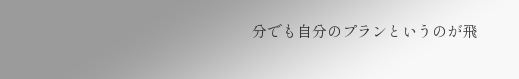分でも自分のプランというのが飛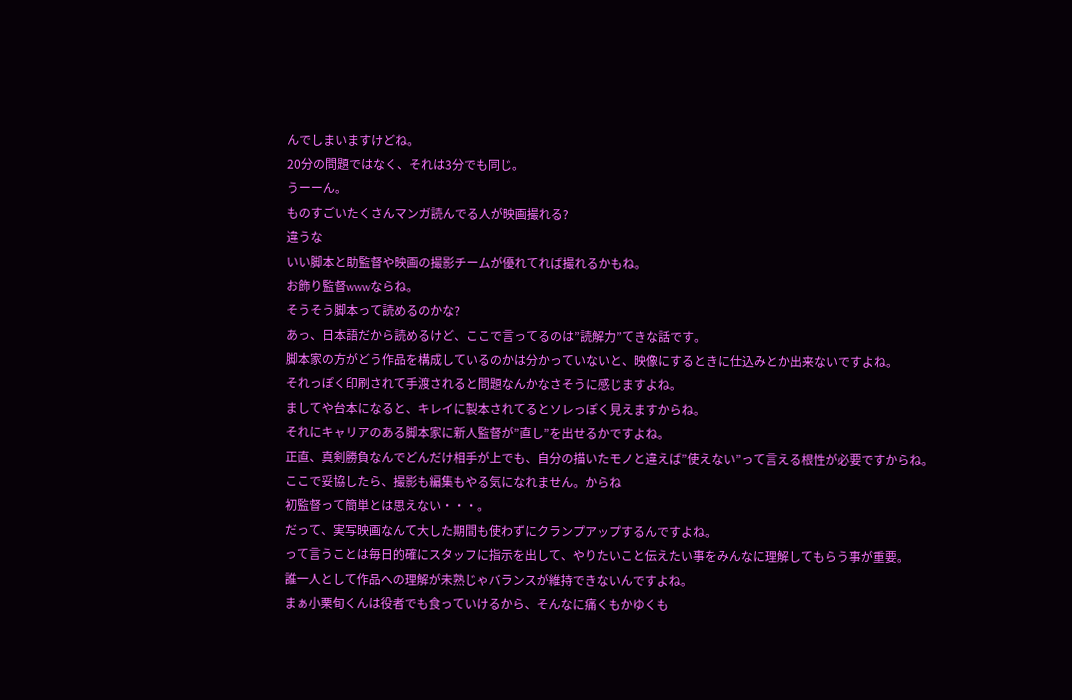んでしまいますけどね。
20分の問題ではなく、それは3分でも同じ。
うーーん。
ものすごいたくさんマンガ読んでる人が映画撮れる?
違うな
いい脚本と助監督や映画の撮影チームが優れてれば撮れるかもね。
お飾り監督wwwならね。
そうそう脚本って読めるのかな?
あっ、日本語だから読めるけど、ここで言ってるのは”読解力”てきな話です。
脚本家の方がどう作品を構成しているのかは分かっていないと、映像にするときに仕込みとか出来ないですよね。
それっぽく印刷されて手渡されると問題なんかなさそうに感じますよね。
ましてや台本になると、キレイに製本されてるとソレっぽく見えますからね。
それにキャリアのある脚本家に新人監督が”直し”を出せるかですよね。
正直、真剣勝負なんでどんだけ相手が上でも、自分の描いたモノと違えば”使えない”って言える根性が必要ですからね。
ここで妥協したら、撮影も編集もやる気になれません。からね
初監督って簡単とは思えない・・・。
だって、実写映画なんて大した期間も使わずにクランプアップするんですよね。
って言うことは毎日的確にスタッフに指示を出して、やりたいこと伝えたい事をみんなに理解してもらう事が重要。
誰一人として作品への理解が未熟じゃバランスが維持できないんですよね。
まぁ小栗旬くんは役者でも食っていけるから、そんなに痛くもかゆくも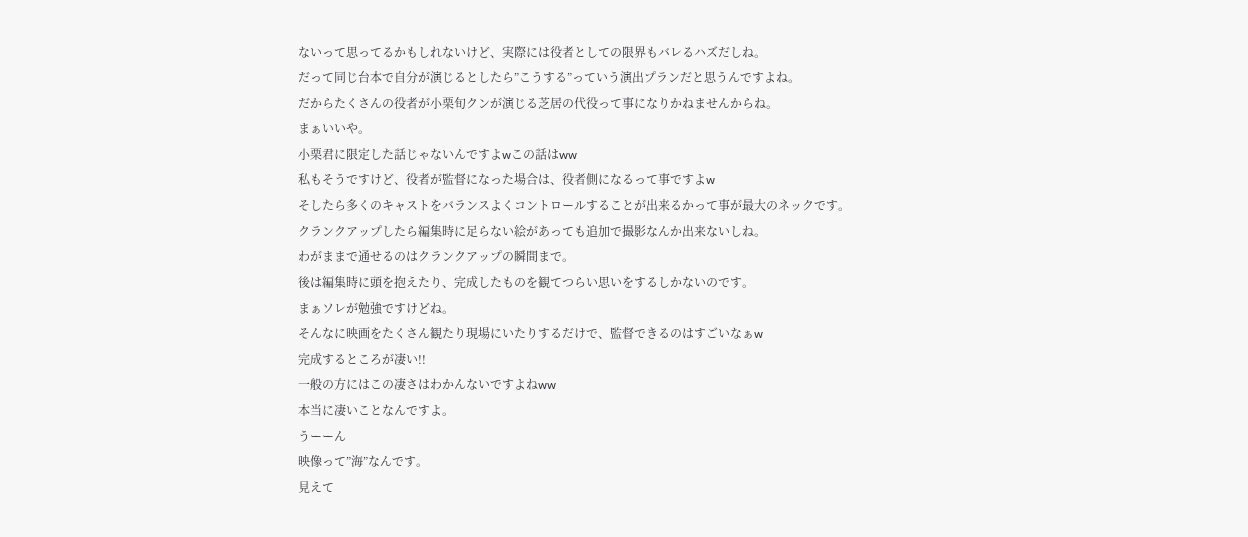ないって思ってるかもしれないけど、実際には役者としての限界もバレるハズだしね。
だって同じ台本で自分が演じるとしたら”こうする”っていう演出プランだと思うんですよね。
だからたくさんの役者が小栗旬クンが演じる芝居の代役って事になりかねませんからね。
まぁいいや。
小栗君に限定した話じゃないんですよwこの話はww
私もそうですけど、役者が監督になった場合は、役者側になるって事ですよw
そしたら多くのキャストをバランスよくコントロールすることが出来るかって事が最大のネックです。
クランクアップしたら編集時に足らない絵があっても追加で撮影なんか出来ないしね。
わがままで通せるのはクランクアップの瞬間まで。
後は編集時に頭を抱えたり、完成したものを観てつらい思いをするしかないのです。
まぁソレが勉強ですけどね。
そんなに映画をたくさん観たり現場にいたりするだけで、監督できるのはすごいなぁw
完成するところが凄い!!
一般の方にはこの凄さはわかんないですよねww
本当に凄いことなんですよ。
うーーん
映像って”海”なんです。
見えて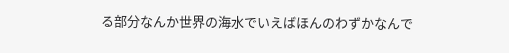る部分なんか世界の海水でいえばほんのわずかなんで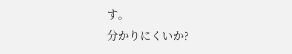す。
分かりにくいか?